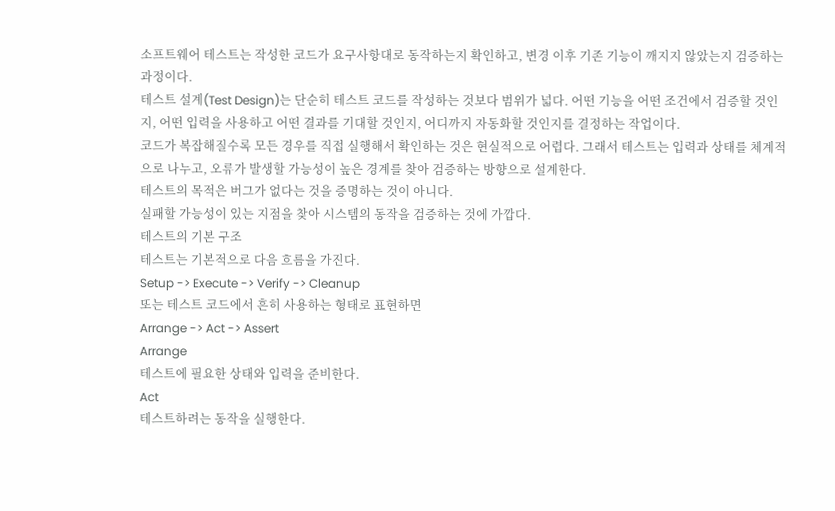소프트웨어 테스트는 작성한 코드가 요구사항대로 동작하는지 확인하고, 변경 이후 기존 기능이 깨지지 않았는지 검증하는 과정이다.
테스트 설계(Test Design)는 단순히 테스트 코드를 작성하는 것보다 범위가 넓다. 어떤 기능을 어떤 조건에서 검증할 것인지, 어떤 입력을 사용하고 어떤 결과를 기대할 것인지, 어디까지 자동화할 것인지를 결정하는 작업이다.
코드가 복잡해질수록 모든 경우를 직접 실행해서 확인하는 것은 현실적으로 어렵다. 그래서 테스트는 입력과 상태를 체계적으로 나누고, 오류가 발생할 가능성이 높은 경계를 찾아 검증하는 방향으로 설계한다.
테스트의 목적은 버그가 없다는 것을 증명하는 것이 아니다.
실패할 가능성이 있는 지점을 찾아 시스템의 동작을 검증하는 것에 가깝다.
테스트의 기본 구조
테스트는 기본적으로 다음 흐름을 가진다.
Setup -> Execute -> Verify -> Cleanup
또는 테스트 코드에서 흔히 사용하는 형태로 표현하면
Arrange -> Act -> Assert
Arrange
테스트에 필요한 상태와 입력을 준비한다.
Act
테스트하려는 동작을 실행한다.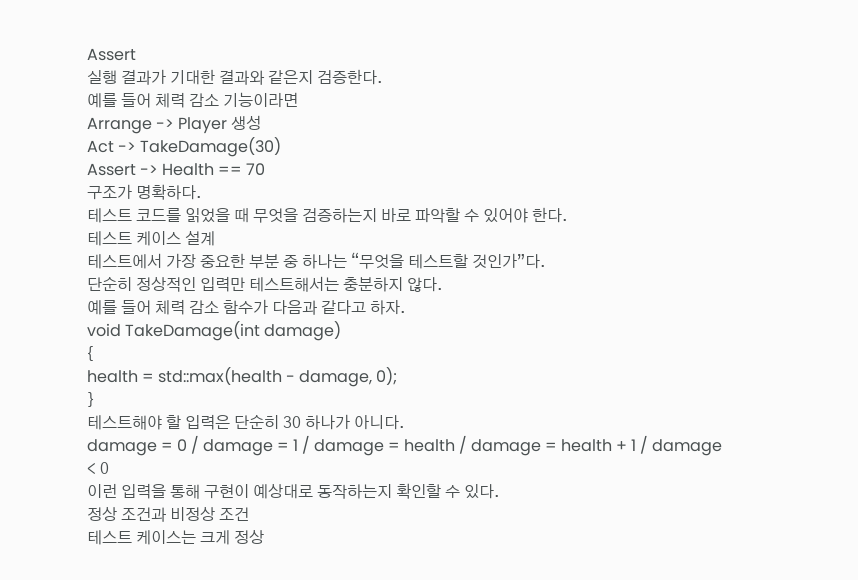Assert
실행 결과가 기대한 결과와 같은지 검증한다.
예를 들어 체력 감소 기능이라면
Arrange -> Player 생성
Act -> TakeDamage(30)
Assert -> Health == 70
구조가 명확하다.
테스트 코드를 읽었을 때 무엇을 검증하는지 바로 파악할 수 있어야 한다.
테스트 케이스 설계
테스트에서 가장 중요한 부분 중 하나는 “무엇을 테스트할 것인가”다.
단순히 정상적인 입력만 테스트해서는 충분하지 않다.
예를 들어 체력 감소 함수가 다음과 같다고 하자.
void TakeDamage(int damage)
{
health = std::max(health - damage, 0);
}
테스트해야 할 입력은 단순히 30 하나가 아니다.
damage = 0 / damage = 1 / damage = health / damage = health + 1 / damage < 0
이런 입력을 통해 구현이 예상대로 동작하는지 확인할 수 있다.
정상 조건과 비정상 조건
테스트 케이스는 크게 정상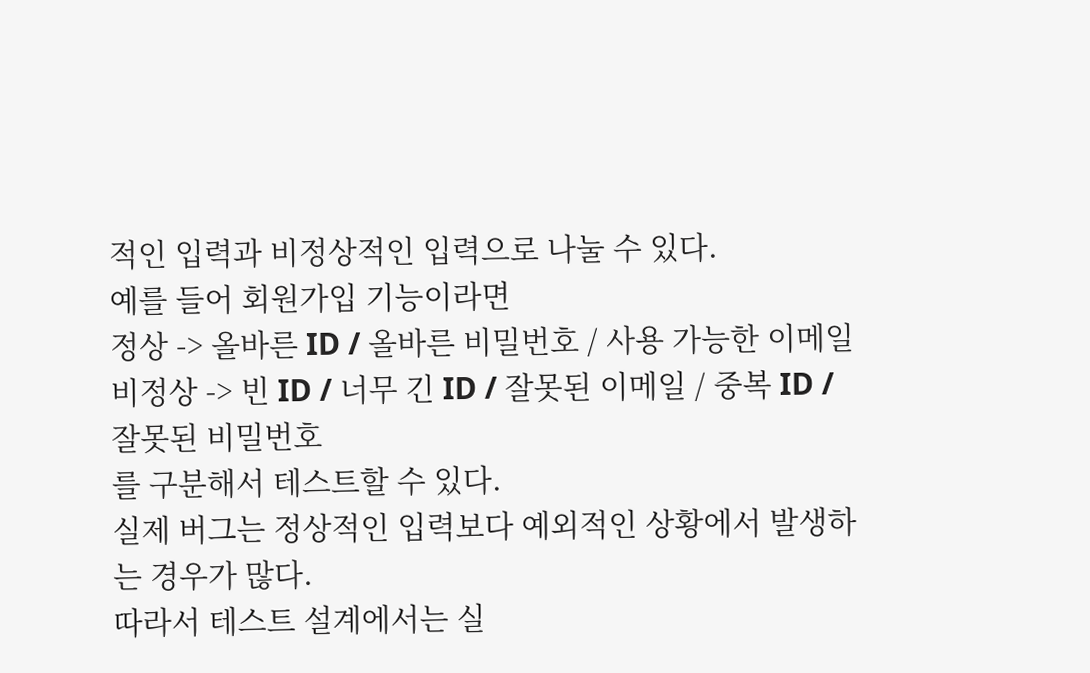적인 입력과 비정상적인 입력으로 나눌 수 있다.
예를 들어 회원가입 기능이라면
정상 -> 올바른 ID / 올바른 비밀번호 / 사용 가능한 이메일
비정상 -> 빈 ID / 너무 긴 ID / 잘못된 이메일 / 중복 ID / 잘못된 비밀번호
를 구분해서 테스트할 수 있다.
실제 버그는 정상적인 입력보다 예외적인 상황에서 발생하는 경우가 많다.
따라서 테스트 설계에서는 실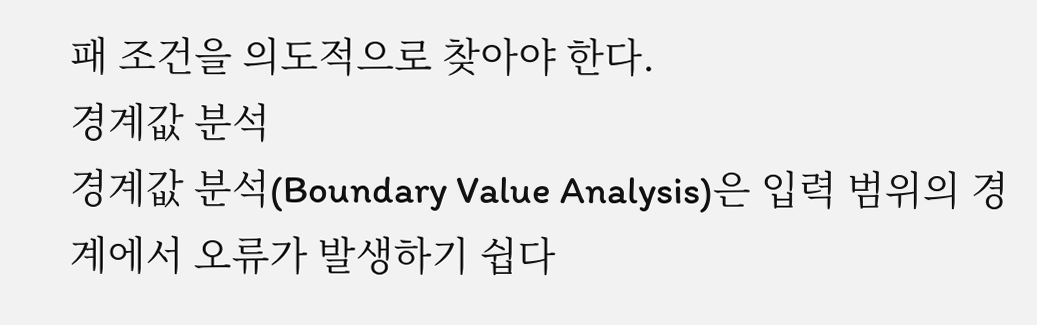패 조건을 의도적으로 찾아야 한다.
경계값 분석
경계값 분석(Boundary Value Analysis)은 입력 범위의 경계에서 오류가 발생하기 쉽다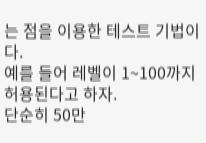는 점을 이용한 테스트 기법이다.
예를 들어 레벨이 1~100까지 허용된다고 하자.
단순히 50만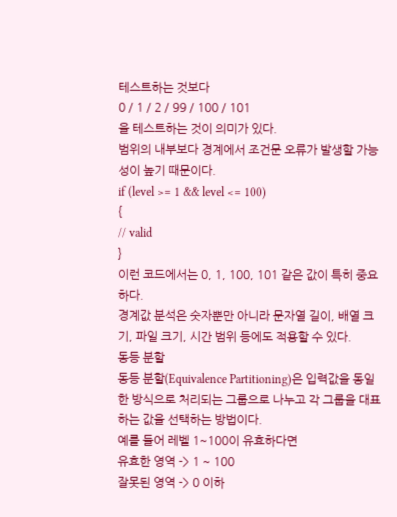테스트하는 것보다
0 / 1 / 2 / 99 / 100 / 101
을 테스트하는 것이 의미가 있다.
범위의 내부보다 경계에서 조건문 오류가 발생할 가능성이 높기 때문이다.
if (level >= 1 && level <= 100)
{
// valid
}
이런 코드에서는 0, 1, 100, 101 같은 값이 특히 중요하다.
경계값 분석은 숫자뿐만 아니라 문자열 길이, 배열 크기, 파일 크기, 시간 범위 등에도 적용할 수 있다.
동등 분할
동등 분할(Equivalence Partitioning)은 입력값을 동일한 방식으로 처리되는 그룹으로 나누고 각 그룹을 대표하는 값을 선택하는 방법이다.
예를 들어 레벨 1~100이 유효하다면
유효한 영역 -> 1 ~ 100
잘못된 영역 -> 0 이하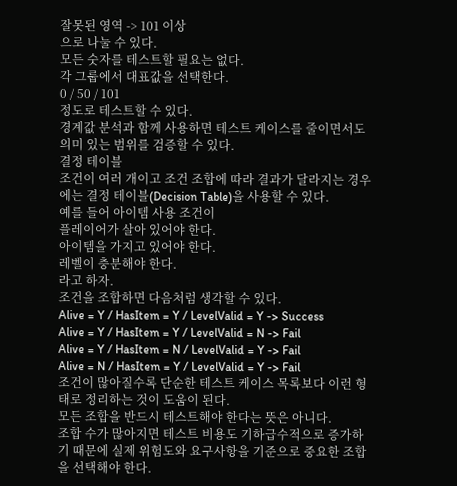잘못된 영역 -> 101 이상
으로 나눌 수 있다.
모든 숫자를 테스트할 필요는 없다.
각 그룹에서 대표값을 선택한다.
0 / 50 / 101
정도로 테스트할 수 있다.
경계값 분석과 함께 사용하면 테스트 케이스를 줄이면서도 의미 있는 범위를 검증할 수 있다.
결정 테이블
조건이 여러 개이고 조건 조합에 따라 결과가 달라지는 경우에는 결정 테이블(Decision Table)을 사용할 수 있다.
예를 들어 아이템 사용 조건이
플레이어가 살아 있어야 한다.
아이템을 가지고 있어야 한다.
레벨이 충분해야 한다.
라고 하자.
조건을 조합하면 다음처럼 생각할 수 있다.
Alive = Y / HasItem = Y / LevelValid = Y -> Success
Alive = Y / HasItem = Y / LevelValid = N -> Fail
Alive = Y / HasItem = N / LevelValid = Y -> Fail
Alive = N / HasItem = Y / LevelValid = Y -> Fail
조건이 많아질수록 단순한 테스트 케이스 목록보다 이런 형태로 정리하는 것이 도움이 된다.
모든 조합을 반드시 테스트해야 한다는 뜻은 아니다.
조합 수가 많아지면 테스트 비용도 기하급수적으로 증가하기 때문에 실제 위험도와 요구사항을 기준으로 중요한 조합을 선택해야 한다.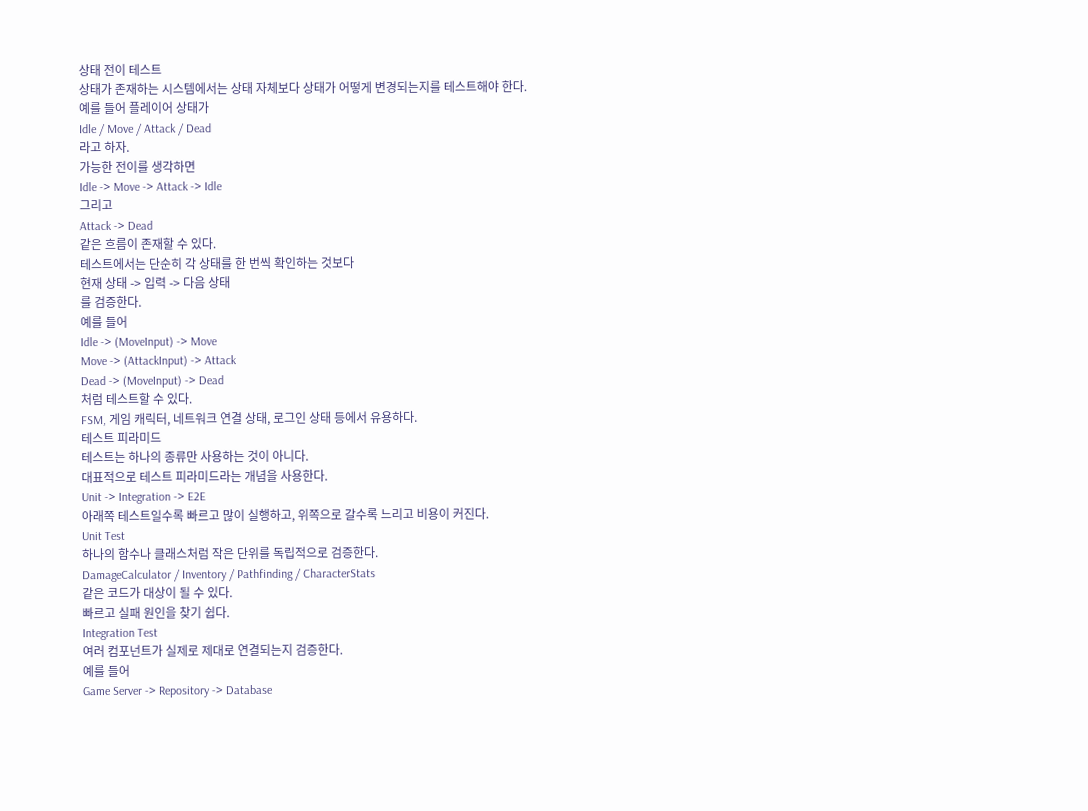상태 전이 테스트
상태가 존재하는 시스템에서는 상태 자체보다 상태가 어떻게 변경되는지를 테스트해야 한다.
예를 들어 플레이어 상태가
Idle / Move / Attack / Dead
라고 하자.
가능한 전이를 생각하면
Idle -> Move -> Attack -> Idle
그리고
Attack -> Dead
같은 흐름이 존재할 수 있다.
테스트에서는 단순히 각 상태를 한 번씩 확인하는 것보다
현재 상태 -> 입력 -> 다음 상태
를 검증한다.
예를 들어
Idle -> (MoveInput) -> Move
Move -> (AttackInput) -> Attack
Dead -> (MoveInput) -> Dead
처럼 테스트할 수 있다.
FSM, 게임 캐릭터, 네트워크 연결 상태, 로그인 상태 등에서 유용하다.
테스트 피라미드
테스트는 하나의 종류만 사용하는 것이 아니다.
대표적으로 테스트 피라미드라는 개념을 사용한다.
Unit -> Integration -> E2E
아래쪽 테스트일수록 빠르고 많이 실행하고, 위쪽으로 갈수록 느리고 비용이 커진다.
Unit Test
하나의 함수나 클래스처럼 작은 단위를 독립적으로 검증한다.
DamageCalculator / Inventory / Pathfinding / CharacterStats
같은 코드가 대상이 될 수 있다.
빠르고 실패 원인을 찾기 쉽다.
Integration Test
여러 컴포넌트가 실제로 제대로 연결되는지 검증한다.
예를 들어
Game Server -> Repository -> Database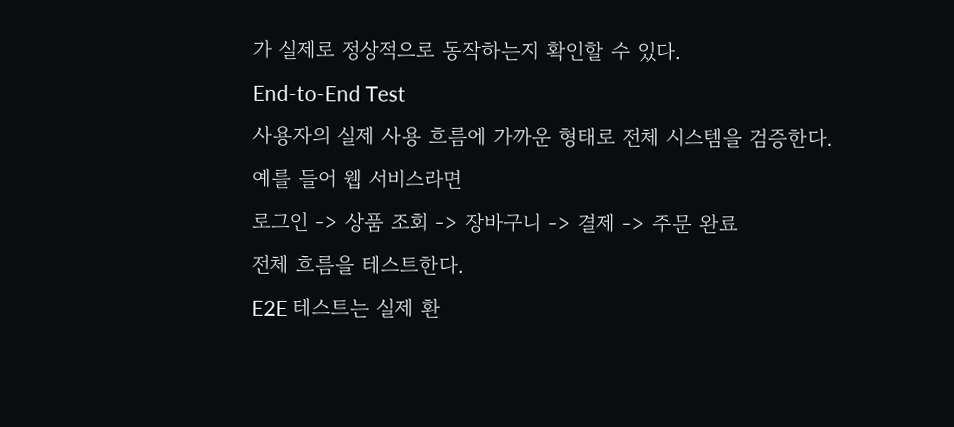가 실제로 정상적으로 동작하는지 확인할 수 있다.
End-to-End Test
사용자의 실제 사용 흐름에 가까운 형태로 전체 시스템을 검증한다.
예를 들어 웹 서비스라면
로그인 -> 상품 조회 -> 장바구니 -> 결제 -> 주문 완료
전체 흐름을 테스트한다.
E2E 테스트는 실제 환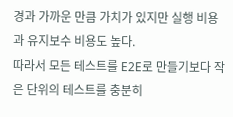경과 가까운 만큼 가치가 있지만 실행 비용과 유지보수 비용도 높다.
따라서 모든 테스트를 E2E로 만들기보다 작은 단위의 테스트를 충분히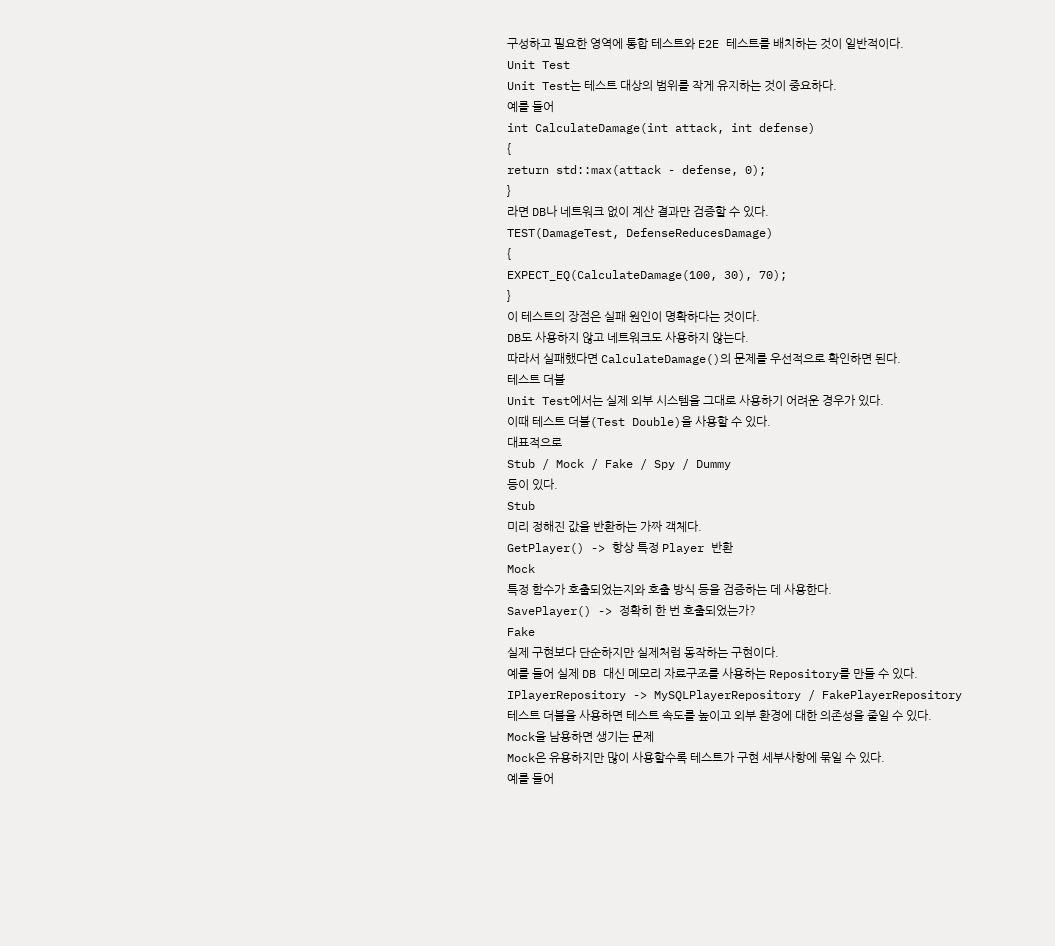구성하고 필요한 영역에 통합 테스트와 E2E 테스트를 배치하는 것이 일반적이다.
Unit Test
Unit Test는 테스트 대상의 범위를 작게 유지하는 것이 중요하다.
예를 들어
int CalculateDamage(int attack, int defense)
{
return std::max(attack - defense, 0);
}
라면 DB나 네트워크 없이 계산 결과만 검증할 수 있다.
TEST(DamageTest, DefenseReducesDamage)
{
EXPECT_EQ(CalculateDamage(100, 30), 70);
}
이 테스트의 장점은 실패 원인이 명확하다는 것이다.
DB도 사용하지 않고 네트워크도 사용하지 않는다.
따라서 실패했다면 CalculateDamage()의 문제를 우선적으로 확인하면 된다.
테스트 더블
Unit Test에서는 실제 외부 시스템을 그대로 사용하기 어려운 경우가 있다.
이때 테스트 더블(Test Double)을 사용할 수 있다.
대표적으로
Stub / Mock / Fake / Spy / Dummy
등이 있다.
Stub
미리 정해진 값을 반환하는 가짜 객체다.
GetPlayer() -> 항상 특정 Player 반환
Mock
특정 함수가 호출되었는지와 호출 방식 등을 검증하는 데 사용한다.
SavePlayer() -> 정확히 한 번 호출되었는가?
Fake
실제 구현보다 단순하지만 실제처럼 동작하는 구현이다.
예를 들어 실제 DB 대신 메모리 자료구조를 사용하는 Repository를 만들 수 있다.
IPlayerRepository -> MySQLPlayerRepository / FakePlayerRepository
테스트 더블을 사용하면 테스트 속도를 높이고 외부 환경에 대한 의존성을 줄일 수 있다.
Mock을 남용하면 생기는 문제
Mock은 유용하지만 많이 사용할수록 테스트가 구현 세부사항에 묶일 수 있다.
예를 들어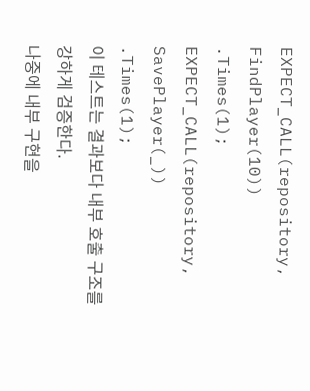EXPECT_CALL(repository, FindPlayer(10))
.Times(1);
EXPECT_CALL(repository, SavePlayer(_))
.Times(1);
이 테스트는 결과보다 내부 호출 구조를 강하게 검증한다.
나중에 내부 구현을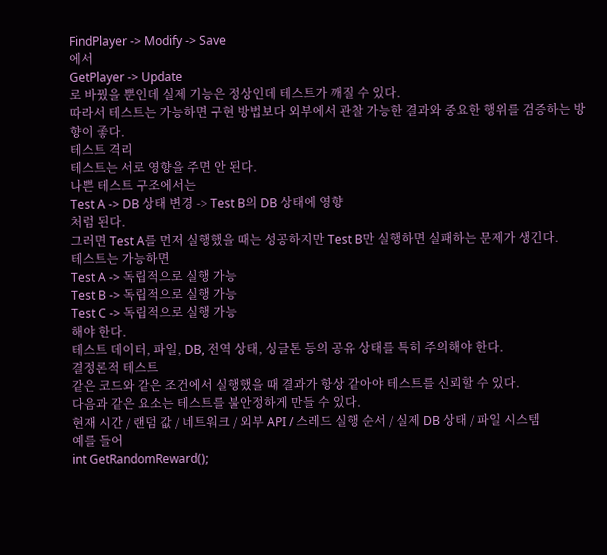FindPlayer -> Modify -> Save
에서
GetPlayer -> Update
로 바꿨을 뿐인데 실제 기능은 정상인데 테스트가 깨질 수 있다.
따라서 테스트는 가능하면 구현 방법보다 외부에서 관찰 가능한 결과와 중요한 행위를 검증하는 방향이 좋다.
테스트 격리
테스트는 서로 영향을 주면 안 된다.
나쁜 테스트 구조에서는
Test A -> DB 상태 변경 -> Test B의 DB 상태에 영향
처럼 된다.
그러면 Test A를 먼저 실행했을 때는 성공하지만 Test B만 실행하면 실패하는 문제가 생긴다.
테스트는 가능하면
Test A -> 독립적으로 실행 가능
Test B -> 독립적으로 실행 가능
Test C -> 독립적으로 실행 가능
해야 한다.
테스트 데이터, 파일, DB, 전역 상태, 싱글톤 등의 공유 상태를 특히 주의해야 한다.
결정론적 테스트
같은 코드와 같은 조건에서 실행했을 때 결과가 항상 같아야 테스트를 신뢰할 수 있다.
다음과 같은 요소는 테스트를 불안정하게 만들 수 있다.
현재 시간 / 랜덤 값 / 네트워크 / 외부 API / 스레드 실행 순서 / 실제 DB 상태 / 파일 시스템
예를 들어
int GetRandomReward();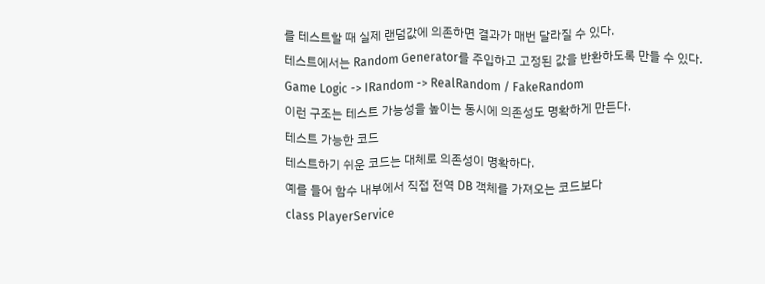를 테스트할 때 실제 랜덤값에 의존하면 결과가 매번 달라질 수 있다.
테스트에서는 Random Generator를 주입하고 고정된 값을 반환하도록 만들 수 있다.
Game Logic -> IRandom -> RealRandom / FakeRandom
이런 구조는 테스트 가능성을 높이는 동시에 의존성도 명확하게 만든다.
테스트 가능한 코드
테스트하기 쉬운 코드는 대체로 의존성이 명확하다.
예를 들어 함수 내부에서 직접 전역 DB 객체를 가져오는 코드보다
class PlayerService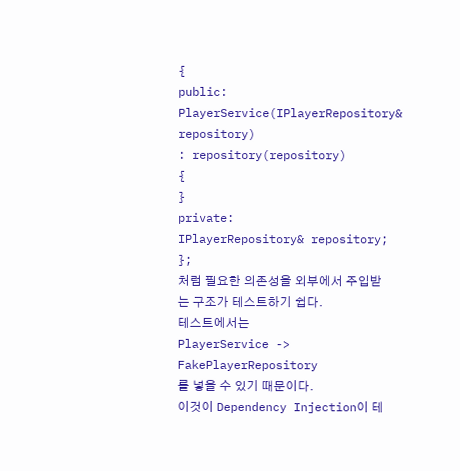{
public:
PlayerService(IPlayerRepository& repository)
: repository(repository)
{
}
private:
IPlayerRepository& repository;
};
처럼 필요한 의존성을 외부에서 주입받는 구조가 테스트하기 쉽다.
테스트에서는
PlayerService -> FakePlayerRepository
를 넣을 수 있기 때문이다.
이것이 Dependency Injection이 테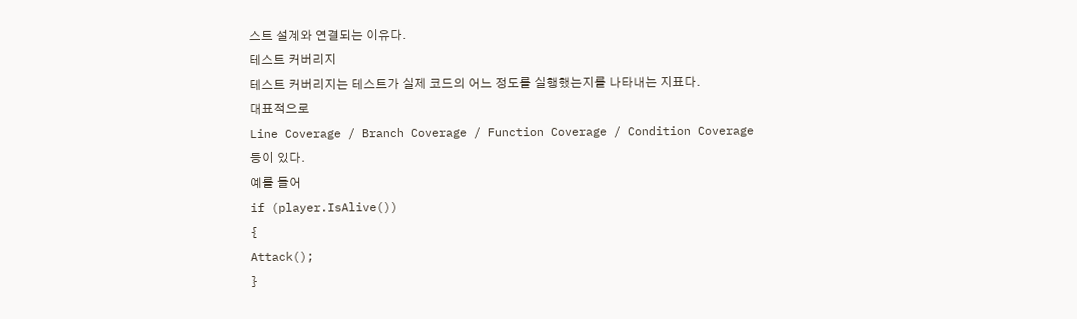스트 설계와 연결되는 이유다.
테스트 커버리지
테스트 커버리지는 테스트가 실제 코드의 어느 정도를 실행했는지를 나타내는 지표다.
대표적으로
Line Coverage / Branch Coverage / Function Coverage / Condition Coverage
등이 있다.
예를 들어
if (player.IsAlive())
{
Attack();
}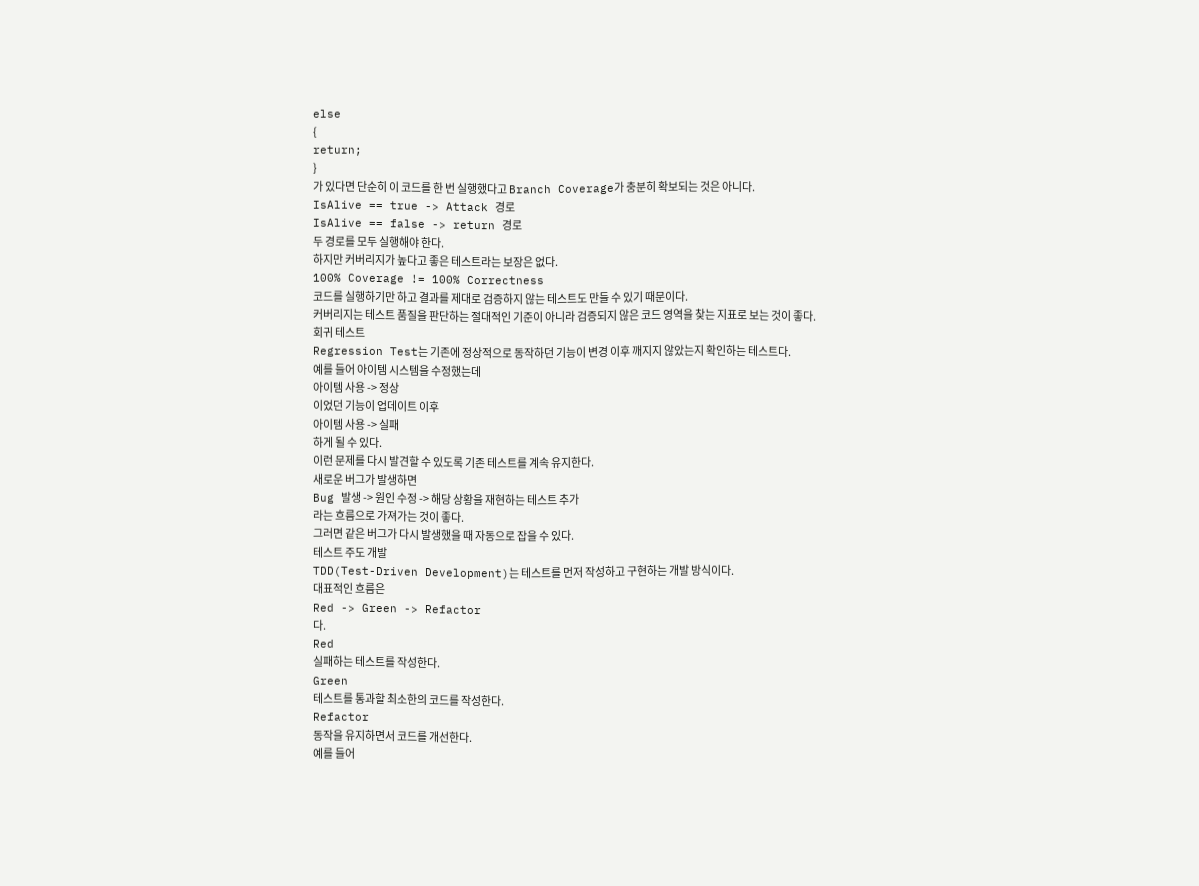else
{
return;
}
가 있다면 단순히 이 코드를 한 번 실행했다고 Branch Coverage가 충분히 확보되는 것은 아니다.
IsAlive == true -> Attack 경로
IsAlive == false -> return 경로
두 경로를 모두 실행해야 한다.
하지만 커버리지가 높다고 좋은 테스트라는 보장은 없다.
100% Coverage != 100% Correctness
코드를 실행하기만 하고 결과를 제대로 검증하지 않는 테스트도 만들 수 있기 때문이다.
커버리지는 테스트 품질을 판단하는 절대적인 기준이 아니라 검증되지 않은 코드 영역을 찾는 지표로 보는 것이 좋다.
회귀 테스트
Regression Test는 기존에 정상적으로 동작하던 기능이 변경 이후 깨지지 않았는지 확인하는 테스트다.
예를 들어 아이템 시스템을 수정했는데
아이템 사용 -> 정상
이었던 기능이 업데이트 이후
아이템 사용 -> 실패
하게 될 수 있다.
이런 문제를 다시 발견할 수 있도록 기존 테스트를 계속 유지한다.
새로운 버그가 발생하면
Bug 발생 -> 원인 수정 -> 해당 상황을 재현하는 테스트 추가
라는 흐름으로 가져가는 것이 좋다.
그러면 같은 버그가 다시 발생했을 때 자동으로 잡을 수 있다.
테스트 주도 개발
TDD(Test-Driven Development)는 테스트를 먼저 작성하고 구현하는 개발 방식이다.
대표적인 흐름은
Red -> Green -> Refactor
다.
Red
실패하는 테스트를 작성한다.
Green
테스트를 통과할 최소한의 코드를 작성한다.
Refactor
동작을 유지하면서 코드를 개선한다.
예를 들어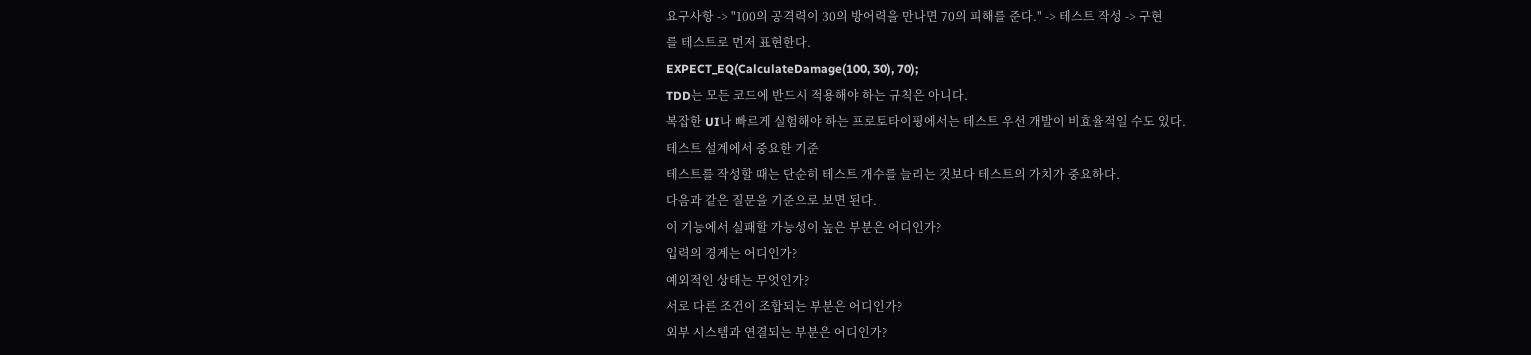요구사항 -> "100의 공격력이 30의 방어력을 만나면 70의 피해를 준다." -> 테스트 작성 -> 구현
를 테스트로 먼저 표현한다.
EXPECT_EQ(CalculateDamage(100, 30), 70);
TDD는 모든 코드에 반드시 적용해야 하는 규칙은 아니다.
복잡한 UI나 빠르게 실험해야 하는 프로토타이핑에서는 테스트 우선 개발이 비효율적일 수도 있다.
테스트 설계에서 중요한 기준
테스트를 작성할 때는 단순히 테스트 개수를 늘리는 것보다 테스트의 가치가 중요하다.
다음과 같은 질문을 기준으로 보면 된다.
이 기능에서 실패할 가능성이 높은 부분은 어디인가?
입력의 경계는 어디인가?
예외적인 상태는 무엇인가?
서로 다른 조건이 조합되는 부분은 어디인가?
외부 시스템과 연결되는 부분은 어디인가?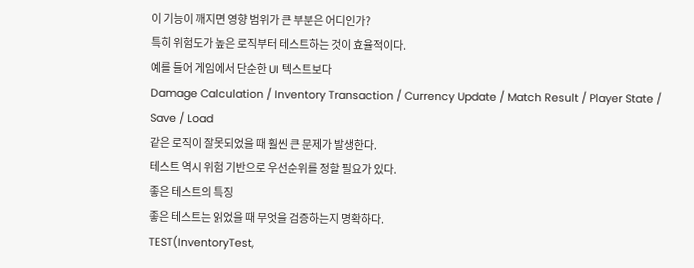이 기능이 깨지면 영향 범위가 큰 부분은 어디인가?
특히 위험도가 높은 로직부터 테스트하는 것이 효율적이다.
예를 들어 게임에서 단순한 UI 텍스트보다
Damage Calculation / Inventory Transaction / Currency Update / Match Result / Player State / Save / Load
같은 로직이 잘못되었을 때 훨씬 큰 문제가 발생한다.
테스트 역시 위험 기반으로 우선순위를 정할 필요가 있다.
좋은 테스트의 특징
좋은 테스트는 읽었을 때 무엇을 검증하는지 명확하다.
TEST(InventoryTest,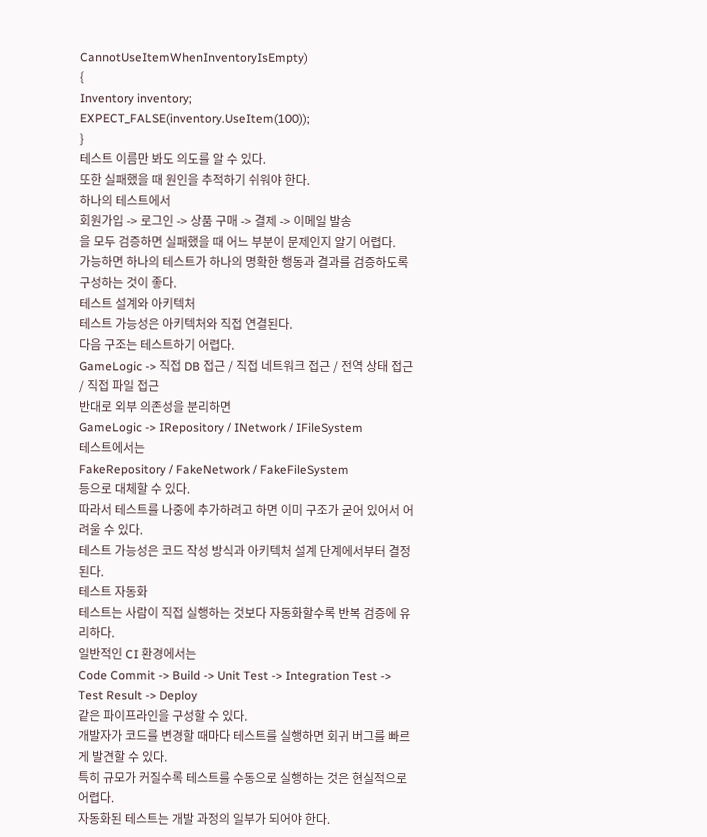CannotUseItemWhenInventoryIsEmpty)
{
Inventory inventory;
EXPECT_FALSE(inventory.UseItem(100));
}
테스트 이름만 봐도 의도를 알 수 있다.
또한 실패했을 때 원인을 추적하기 쉬워야 한다.
하나의 테스트에서
회원가입 -> 로그인 -> 상품 구매 -> 결제 -> 이메일 발송
을 모두 검증하면 실패했을 때 어느 부분이 문제인지 알기 어렵다.
가능하면 하나의 테스트가 하나의 명확한 행동과 결과를 검증하도록 구성하는 것이 좋다.
테스트 설계와 아키텍처
테스트 가능성은 아키텍처와 직접 연결된다.
다음 구조는 테스트하기 어렵다.
GameLogic -> 직접 DB 접근 / 직접 네트워크 접근 / 전역 상태 접근 / 직접 파일 접근
반대로 외부 의존성을 분리하면
GameLogic -> IRepository / INetwork / IFileSystem
테스트에서는
FakeRepository / FakeNetwork / FakeFileSystem
등으로 대체할 수 있다.
따라서 테스트를 나중에 추가하려고 하면 이미 구조가 굳어 있어서 어려울 수 있다.
테스트 가능성은 코드 작성 방식과 아키텍처 설계 단계에서부터 결정된다.
테스트 자동화
테스트는 사람이 직접 실행하는 것보다 자동화할수록 반복 검증에 유리하다.
일반적인 CI 환경에서는
Code Commit -> Build -> Unit Test -> Integration Test -> Test Result -> Deploy
같은 파이프라인을 구성할 수 있다.
개발자가 코드를 변경할 때마다 테스트를 실행하면 회귀 버그를 빠르게 발견할 수 있다.
특히 규모가 커질수록 테스트를 수동으로 실행하는 것은 현실적으로 어렵다.
자동화된 테스트는 개발 과정의 일부가 되어야 한다.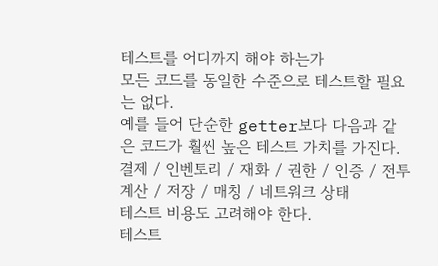테스트를 어디까지 해야 하는가
모든 코드를 동일한 수준으로 테스트할 필요는 없다.
예를 들어 단순한 getter보다 다음과 같은 코드가 훨씬 높은 테스트 가치를 가진다.
결제 / 인벤토리 / 재화 / 권한 / 인증 / 전투 계산 / 저장 / 매칭 / 네트워크 상태
테스트 비용도 고려해야 한다.
테스트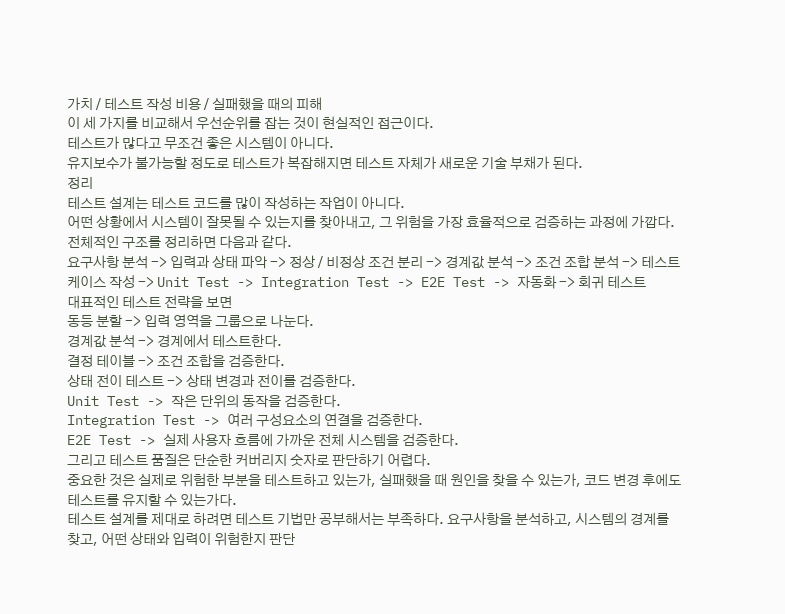가치 / 테스트 작성 비용 / 실패했을 때의 피해
이 세 가지를 비교해서 우선순위를 잡는 것이 현실적인 접근이다.
테스트가 많다고 무조건 좋은 시스템이 아니다.
유지보수가 불가능할 정도로 테스트가 복잡해지면 테스트 자체가 새로운 기술 부채가 된다.
정리
테스트 설계는 테스트 코드를 많이 작성하는 작업이 아니다.
어떤 상황에서 시스템이 잘못될 수 있는지를 찾아내고, 그 위험을 가장 효율적으로 검증하는 과정에 가깝다.
전체적인 구조를 정리하면 다음과 같다.
요구사항 분석 -> 입력과 상태 파악 -> 정상 / 비정상 조건 분리 -> 경계값 분석 -> 조건 조합 분석 -> 테스트 케이스 작성 -> Unit Test -> Integration Test -> E2E Test -> 자동화 -> 회귀 테스트
대표적인 테스트 전략을 보면
동등 분할 -> 입력 영역을 그룹으로 나눈다.
경계값 분석 -> 경계에서 테스트한다.
결정 테이블 -> 조건 조합을 검증한다.
상태 전이 테스트 -> 상태 변경과 전이를 검증한다.
Unit Test -> 작은 단위의 동작을 검증한다.
Integration Test -> 여러 구성요소의 연결을 검증한다.
E2E Test -> 실제 사용자 흐름에 가까운 전체 시스템을 검증한다.
그리고 테스트 품질은 단순한 커버리지 숫자로 판단하기 어렵다.
중요한 것은 실제로 위험한 부분을 테스트하고 있는가, 실패했을 때 원인을 찾을 수 있는가, 코드 변경 후에도 테스트를 유지할 수 있는가다.
테스트 설계를 제대로 하려면 테스트 기법만 공부해서는 부족하다. 요구사항을 분석하고, 시스템의 경계를 찾고, 어떤 상태와 입력이 위험한지 판단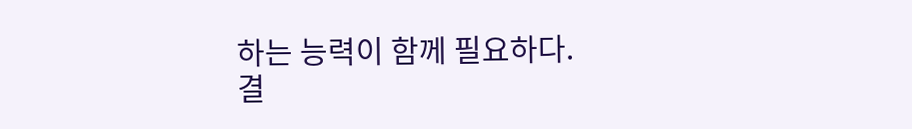하는 능력이 함께 필요하다.
결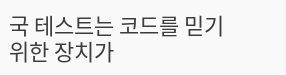국 테스트는 코드를 믿기 위한 장치가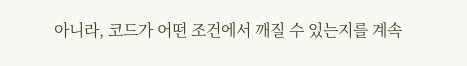아니라, 코드가 어떤 조건에서 깨질 수 있는지를 계속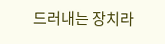드러내는 장치라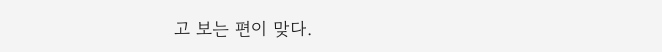고 보는 편이 맞다.